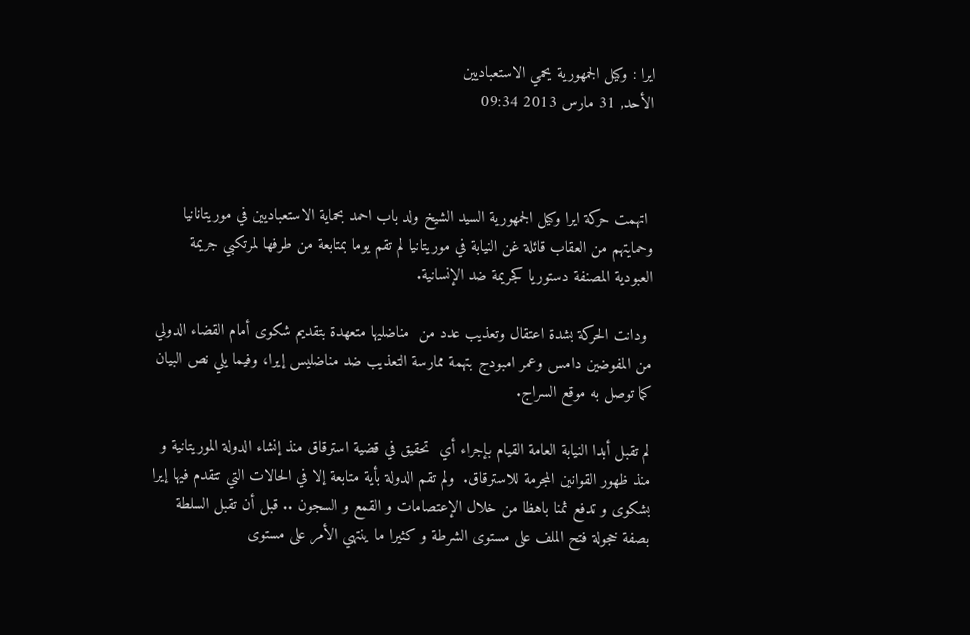ايرا : وكيل الجمهورية يحمي الاستعباديين
الأحد, 31 مارس 2013 09:34



 اتهمت حركة ايرا وكيل الجمهورية السيد الشيخ ولد باب احمد بحماية الاستعباديين في موريتانانيا وحمايتهم من العقاب قائلة غن النيابة في موريتانيا لم تقم يوما بمتابعة من طرفها لمرتكبي جريمة العبودية المصنفة دستوريا كجريمة ضد الإنسانية.

 ودانت الحركة بشدة اعتقال وتعذيب عدد من  مناضليها متعهدة بتقديم شكوى أمام القضاء الدولي من المفوضين دامس وعمر امبودج بتهمة ممارسة التعذيب ضد مناضليس إيرا، وفيما يلي نص البيان كما توصل به موقع السراج.

لم تقبل أبدا النيابة العامة القيام بإجراء أي  تحقيق في قضية استرقاق منذ إنشاء الدولة الموريتانية و منذ ظهور القوانين المجرمة للاسترقاق.  ولم تقم الدولة بأية متابعة إلا في الحالات التي تتقدم فيها إيرا بشكوى و تدفع ثمنا باهظا من خلال الإعتصامات و القمع و السجون .. قبل أن تقبل السلطة بصفة خجولة فتح الملف على مستوى الشرطة و كثيرا ما ينتهي الأمر على مستوى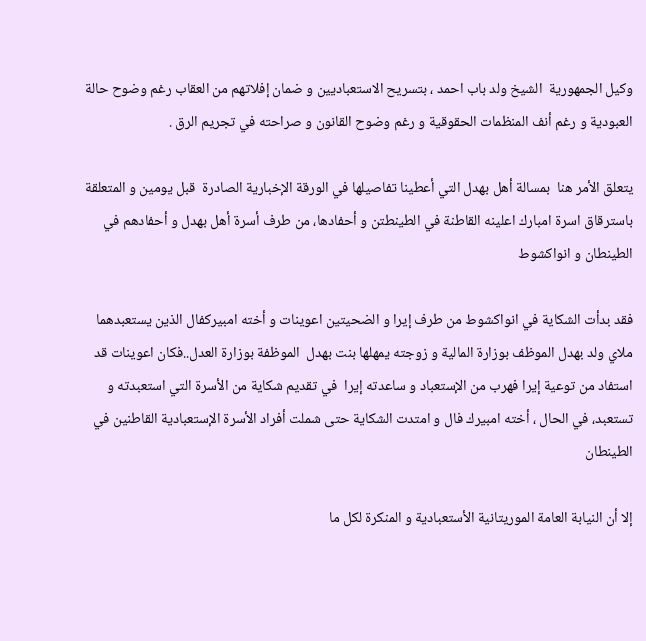وكيل الجمهورية  الشيخ ولد باب احمد ، بتسريح الاستعباديين و ضمان إفلاتهم من العقاب رغم وضوح حالة العبودية و رغم أنف المنظمات الحقوقية و رغم وضوح القانون و صراحته في تجريم الرق .

يتعلق الأمر هنا  بمسالة أهل بهدل التي أعطينا تفاصيلها في الورقة الإخبارية الصادرة  قبل يومين و المتعلقة باسترقاق اسرة امبارك اعلينه القاطنة في الطينطتن و أحفادها، من طرف أسرة أهل بهدل و أحفادهم في الطينطان و انواكشوط

فقد بدأت الشكاية في انواكشوط من طرف إيرا و الضحيتين اعوينات و أخته امبيركفال الذين يستعبدهما ملاي ولد بهدل الموظف بوزارة المالية و زوجته يمهلها بنت بهدل  الموظفة بوزارة العدل..فكان اعوينات قد استفاد من توعية إيرا فهرب من الإستعباد و ساعدته إيرا  في تقديم شكاية من الأسرة التي استعبدته و تستعبد، في الحال ، أخته امبيرك فال و امتدت الشكاية حتى شملت أفراد الأسرة الإستعبادية القاطنين في الطينطان

إلا أن النيابة العامة الموريتانية الأستعبادية و المنكرة لكل ما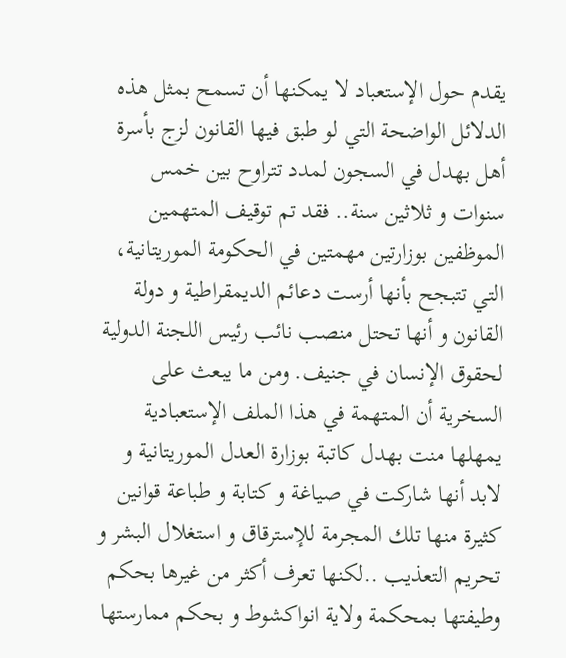يقدم حول الإستعباد لا يمكنها أن تسمح بمثل هذه الدلائل الواضحة التي لو طبق فيها القانون لزج بأسرة أهل بهدل في السجون لمدد تتراوح بين خمس سنوات و ثلاثين سنة.. فقد تم توقيف المتهمين الموظفين بوزارتين مهمتين في الحكومة الموريتانية، التي تتبجح بأنها أرست دعائم الديمقراطية و دولة القانون و أنها تحتل منصب نائب رئيس اللجنة الدولية لحقوق الإنسان في جنيف. ومن ما يبعث على السخرية أن المتهمة في هذا الملف الإستعبادية يمهلها منت بهدل كاتبة بوزارة العدل الموريتانية و لابد أنها شاركت في صياغة و كتابة و طباعة قوانين كثيرة منها تلك المجرمة للإسترقاق و استغلال البشر و تحريم التعذيب ..لكنها تعرف أكثر من غيرها بحكم وطيفتها بمحكمة ولاية انواكشوط و بحكم ممارستها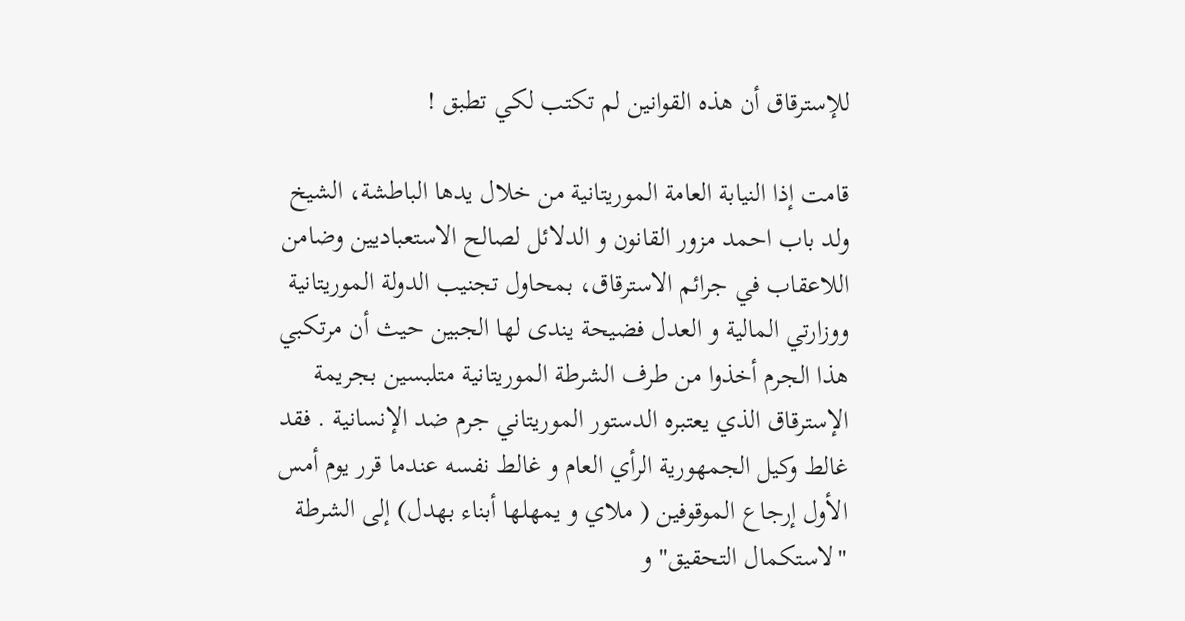للإسترقاق أن هذه القوانين لم تكتب لكي تطبق !

قامت إذا النيابة العامة الموريتانية من خلال يدها الباطشة، الشيخ ولد باب احمد مزور القانون و الدلائل لصالح الاستعباديين وضامن  اللاعقاب في جرائم الاسترقاق، بمحاول تجنيب الدولة الموريتانية ووزارتي المالية و العدل فضيحة يندى لها الجبين حيث أن مرتكبي هذا الجرم أخذوا من طرف الشرطة الموريتانية متلبسين بجريمة الإسترقاق الذي يعتبره الدستور الموريتاني جرم ضد الإنسانية . فقد غالط وكيل الجمهورية الرأي العام و غالط نفسه عندما قرر يوم أمس الأول إرجاع الموقوفين ( ملاي و يمهلها أبناء بهدل) إلى الشرطة "لاستكمال التحقيق" و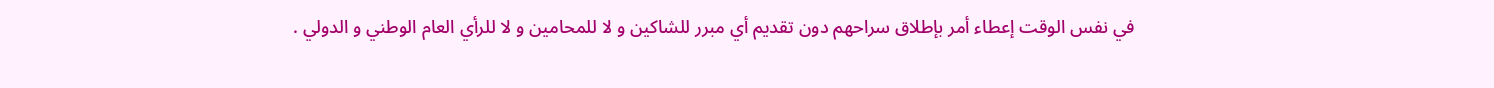في نفس الوقت إعطاء أمر بإطلاق سراحهم دون تقديم أي مبرر للشاكين و لا للمحامين و لا للرأي العام الوطني و الدولي .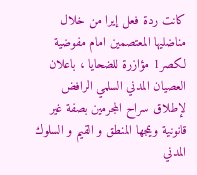كانت ردة فعل إيرا من خلال مناضليها المعتصمين امام مفوضية لكصر1 مؤازرة للضحايا ، باعلان العصيان المدني السلمي الرافض لإطلاق سراح المجرمين بصفة غير قانونية ويمجها المنطق و القيم و السلوك المدني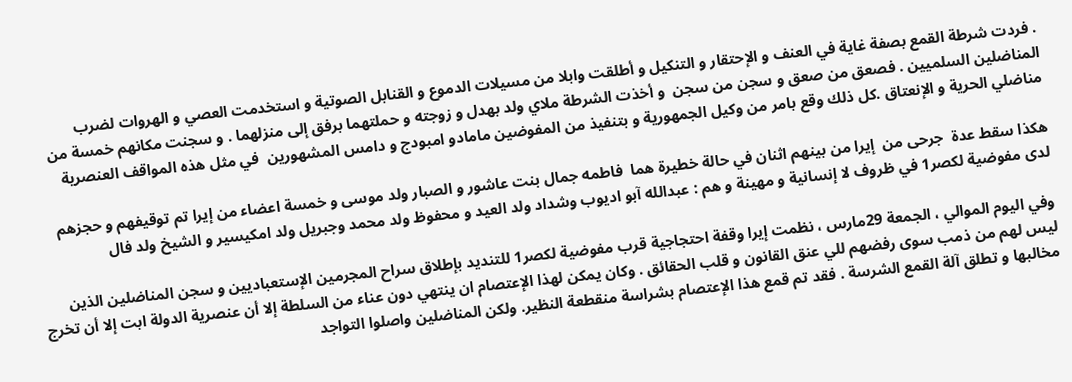. فردت شرطة القمع بصفة غاية في العنف و الإحتقار و التنكيل و أطلقت وابلا من مسيلات الدموع و القنابل الصوتية و استخدمت العصي و الهروات لضرب المناضلين السلميين . فصعق من صعق و سجن من سجن  و أخذت الشرطة ملاي ولد بهدل و زوجته و حملتهما برفق إلى منزلهما . و سجنت مكانهم خمسة من مناضلي الحرية و الإنعتاق .كل ذلك وقع بامر من وكيل الجمهورية و بتنفيذ من المفوضين مامادو امبودج و دامس المشهورين  في مثل هذه المواقف العنصرية

هكذا سقط عدة  جرحى من  إيرا من بينهم اثنان في حالة خطيرة هما  فاطمه جمال بنت عاشور و الصبار ولد موسى و خمسة اعضاء من إيرا تم توقيفهم و حجزهم لدى مفوضية لكصر1 في ظروف لا إنسانية و مهينة و هم : عبدالله آبو اديوب وشداد ولد العيد و محفوظ ولد محمد وجبريل ولد امكيسير و الشيخ ولد فال

وفي اليوم الموالي ، الجمعة 29مارس ، نظمت إيرا وقفة احتجاجية قرب مفوضية لكصر1 للتنديد بإطلاق سراح المجرمين الإستعباديين و سجن المناضلين الذين ليس لهم من ذمب سوى رفضهم للي عنق القانون و قلب الحقائق . وكان يمكن لهذا الإعتصام ان ينتهي دون عناء من السلطة إلا أن عنصرية الدولة ابت إلا أن تخرج مخالبها و تطلق آلة القمع الشرسة . فقد تم قمع هذا الإعتصام بشراسة منقطعة النظير. ولكن المناضلين واصلوا التواجد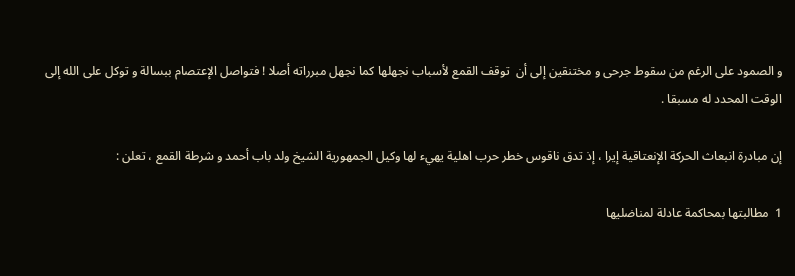و الصمود على الرغم من سقوط جرحى و مختنقين إلى أن  توقف القمع لأسباب نجهلها كما نجهل مبرراته أصلا ! فتواصل الإعتصام ببسالة و توكل على الله إلى الوقت المحدد له مسبقا .

إن مبادرة انبعاث الحركة الإنعتاقية إيرا ، إذ تدق ناقوس خطر حرب اهلية يهيء لها وكيل الجمهورية الشيخ ولد باب أحمد و شرطة القمع ، تعلن :

1  مطالبتها بمحاكمة عادلة لمناضليها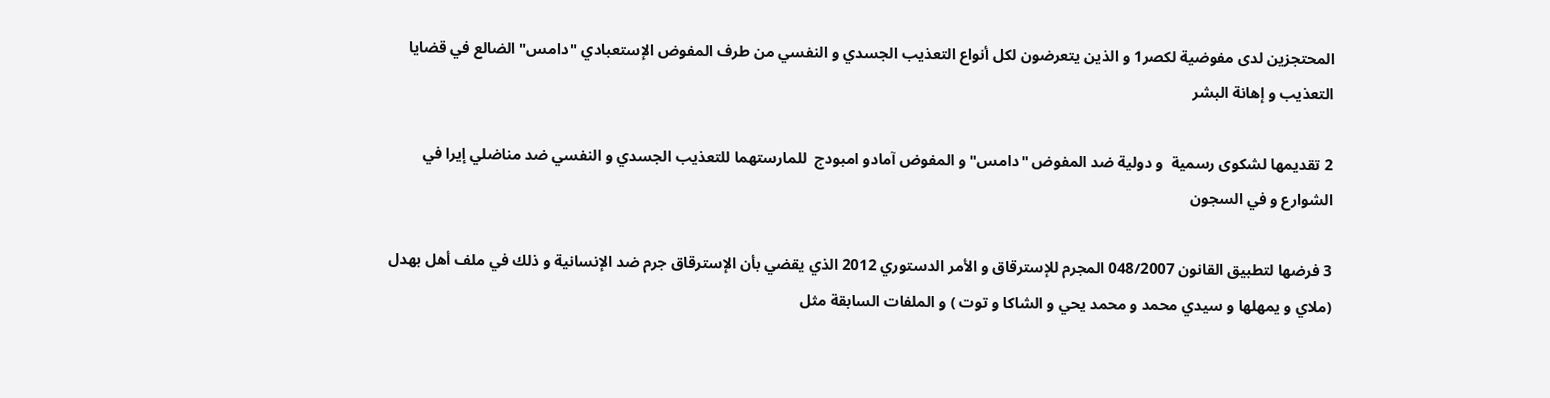المحتجزين لدى مفوضية لكصر1 و الذين يتعرضون لكل أنواع التعذيب الجسدي و النفسي من طرف المفوض الإستعبادي "دامس" الضالع في قضايا التعذيب و إهانة البشر

2 تقديمها لشكوى رسمية  و دولية ضد المفوض "دامس" و المفوض آمادو امبودج  للمارستهما للتعذيب الجسدي و النفسي ضد مناضلي إيرا في الشوارع و في السجون

3 فرضها لتطبيق القانون 048/2007 المجرم للإسترقاق و الأمر الدستوري 2012 الذي يقضي بأن الإسترقاق جرم ضد الإنسانية و ذلك في ملف أهل بهدل (ملاي و يمهلها و سيدي محمد و محمد يحي و الشاكا و توت ) و الملفات السابقة مثل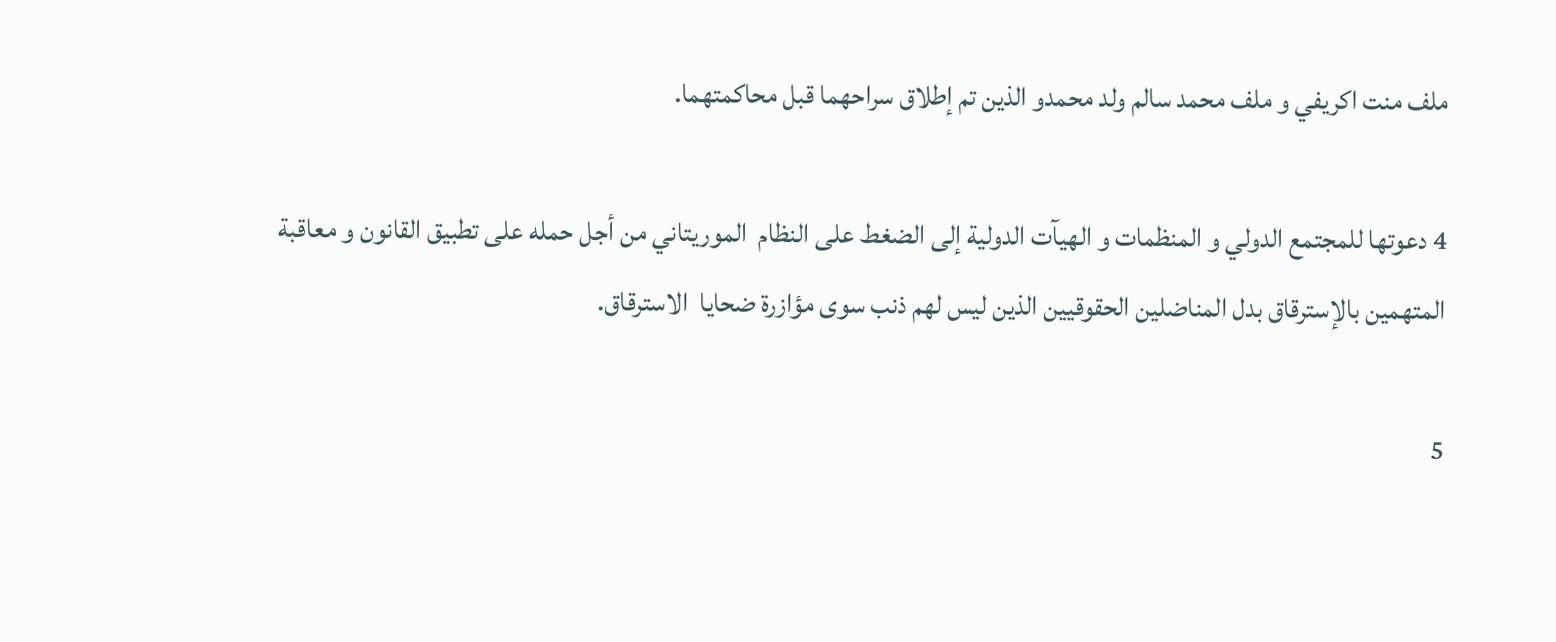ملف منت اكريفي و ملف محمد سالم ولد محمدو الذين تم إطلاق سراحهما قبل محاكمتهما.

4 دعوتها للمجتمع الدولي و المنظمات و الهيآت الدولية إلى الضغط على النظام  الموريتاني من أجل حمله على تطبيق القانون و معاقبة المتهمين بالإسترقاق بدل المناضلين الحقوقيين الذين ليس لهم ذنب سوى مؤازرة ضحايا  الاسترقاق.

5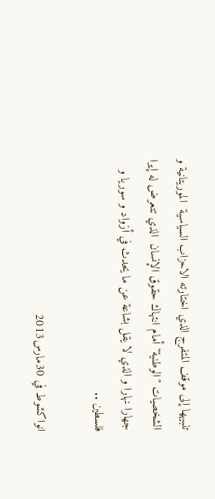تنبيهها إلى موقف المتفرج الذي اختارته الاحزاب السياسية  الموريتانية و الشخصيات "الوطنية" أمام انتهاك حقوق الإنسان  الذي تتعرض له إيرا جهارا نهارا و الذي لا يقل بشاعة عن ما يحدث في أزواد و سوريا و فلسطين ..

انواكشوط في 30مارس2013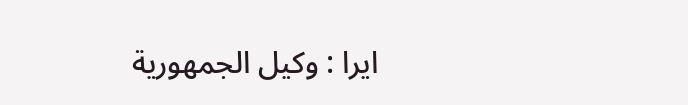ايرا : وكيل الجمهورية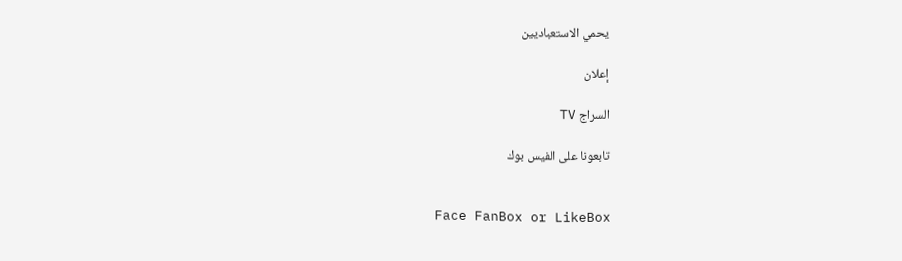يحمي الاستعباديين

إعلان

السراج TV

تابعونا على الفيس بوك


Face FanBox or LikeBox